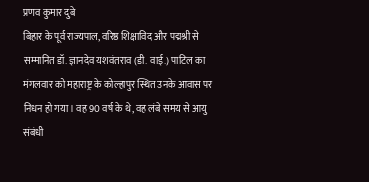प्रणव कुमार दुबे
बिहार के पूर्व राज्यपाल, वरिष्ठ शिक्षाविद और पद्मश्री से सम्मानित डॉ. ज्ञानदेव यशवंतराव (डी. वाई.) पाटिल का मंगलवार को महाराष्ट्र के कोल्हापुर स्थित उनके आवास पर निधन हो गया। वह 90 वर्ष के थे, वह लंबे समय से आयु संबंधी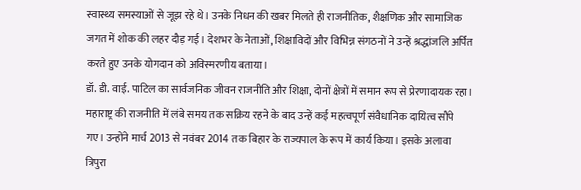स्वास्थ्य समस्याओं से जूझ रहे थे। उनके निधन की खबर मिलते ही राजनीतिक, शैक्षणिक और सामाजिक जगत में शोक की लहर दौड़ गई। देशभर के नेताओं, शिक्षाविदों और विभिन्न संगठनों ने उन्हें श्रद्धांजलि अर्पित करते हुए उनके योगदान को अविस्मरणीय बताया।
डॉ. डी. वाई. पाटिल का सार्वजनिक जीवन राजनीति और शिक्षा, दोनों क्षेत्रों में समान रूप से प्रेरणादायक रहा। महाराष्ट्र की राजनीति में लंबे समय तक सक्रिय रहने के बाद उन्हें कई महत्वपूर्ण संवैधानिक दायित्व सौंपे गए। उन्होंने मार्च 2013 से नवंबर 2014 तक बिहार के राज्यपाल के रूप में कार्य किया। इसके अलावा त्रिपुरा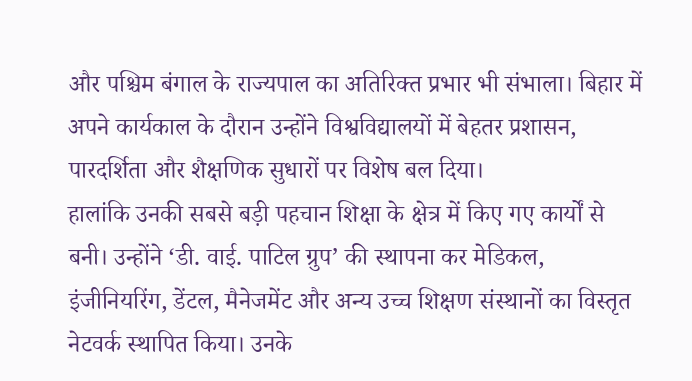और पश्चिम बंगाल के राज्यपाल का अतिरिक्त प्रभार भी संभाला। बिहार में अपने कार्यकाल के दौरान उन्होंने विश्वविद्यालयों में बेहतर प्रशासन, पारदर्शिता और शैक्षणिक सुधारों पर विशेष बल दिया।
हालांकि उनकी सबसे बड़ी पहचान शिक्षा के क्षेत्र में किए गए कार्यों से बनी। उन्होंने ‘डी. वाई. पाटिल ग्रुप’ की स्थापना कर मेडिकल, इंजीनियरिंग, डेंटल, मैनेजमेंट और अन्य उच्च शिक्षण संस्थानों का विस्तृत नेटवर्क स्थापित किया। उनके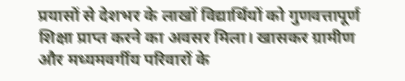प्रयासों से देशभर के लाखों विद्यार्थियों को गुणवत्तापूर्ण शिक्षा प्राप्त करने का अवसर मिला। खासकर ग्रामीण और मध्यमवर्गीय परिवारों के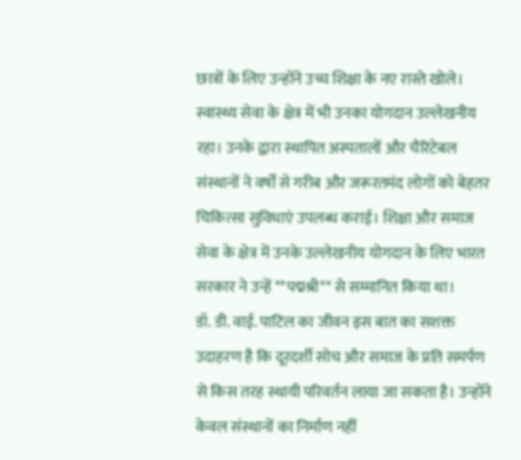छात्रों के लिए उन्होंने उच्च शिक्षा के नए रास्ते खोले।
स्वास्थ्य सेवा के क्षेत्र में भी उनका योगदान उल्लेखनीय रहा। उनके द्वारा स्थापित अस्पतालों और चैरिटेबल संस्थानों ने वर्षों से गरीब और जरूरतमंद लोगों को बेहतर चिकित्सा सुविधाएं उपलब्ध कराई। शिक्षा और समाज सेवा के क्षेत्र में उनके उल्लेखनीय योगदान के लिए भारत सरकार ने उन्हें **पद्मश्री** से सम्मानित किया था।
डॉ. डी. वाई. पाटिल का जीवन इस बात का सशक्त उदाहरण है कि दूरदर्शी सोच और समाज के प्रति समर्पण से किस तरह स्थायी परिवर्तन लाया जा सकता है। उन्होंने केवल संस्थानों का निर्माण नहीं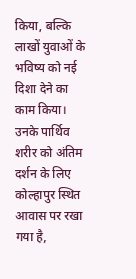किया, बल्कि लाखों युवाओं के भविष्य को नई दिशा देने का काम किया।
उनके पार्थिव शरीर को अंतिम दर्शन के लिए कोल्हापुर स्थित आवास पर रखा गया है,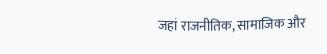जहां राजनीतिक, सामाजिक और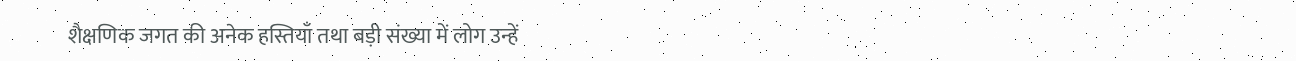शैक्षणिक जगत की अनेक हस्तियाँ तथा बड़ी संख्या में लोग उन्हें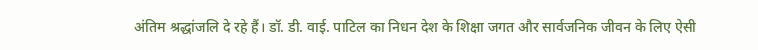अंतिम श्रद्धांजलि दे रहे हैं। डॉ. डी. वाई. पाटिल का निधन देश के शिक्षा जगत और सार्वजनिक जीवन के लिए ऐसी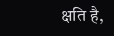क्षति है,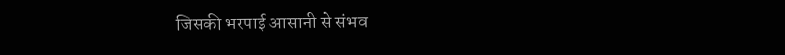जिसकी भरपाई आसानी से संभव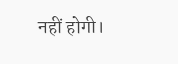नहीं होगी।